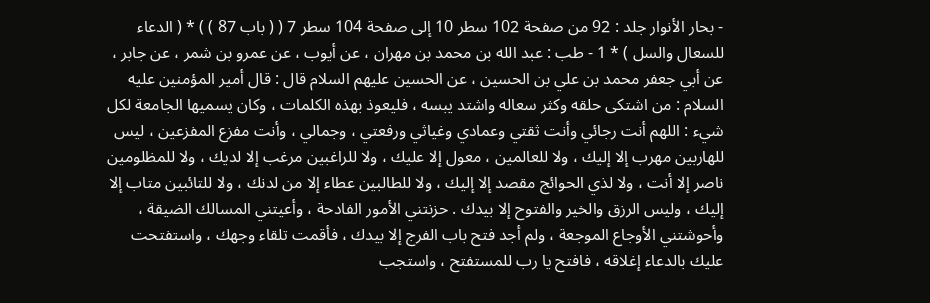- بحار الأنوار جلد : 92 من صفحة 102 سطر 10 إلى صفحة 104 سطر 7 ( ( باب 87 ) ) * ( الدعاء للسعال والسل ) * 1 - طب : عبد الله بن محمد بن مهران ، عن أيوب ، عن عمرو بن شمر ، عن جابر ، عن أبي جعفر محمد بن علي بن الحسين ، عن الحسين عليهم السلام قال : قال أمير المؤمنين عليه السلام : من اشتكى حلقه وكثر سعاله واشتد يبسه ، فليعوذ بهذه الكلمات ، وكان يسميها الجامعة لكل شيء : اللهم أنت رجائي وأنت ثقتي وعمادي وغياثي ورفعتي ، وجمالي ، وأنت مفزع المفزعين ، ليس للهاربين مهرب إلا إليك ، ولا للعالمين ، معول إلا عليك ، ولا للراغبين مرغب إلا لديك ، ولا للمظلومين ناصر إلا أنت ، ولا لذي الحوائج مقصد إلا إليك ، ولا للطالبين عطاء إلا من لدنك ، ولا للتائبين متاب إلا إليك ، وليس الرزق والخير والفتوح إلا بيدك . حزنتني الأمور الفادحة ، وأعيتني المسالك الضيقة ، وأحوشتني الأوجاع الموجعة ، ولم أجد فتح باب الفرج إلا بيدك ، فأقمت تلقاء وجهك ، واستفتحت عليك بالدعاء إغلاقه ، فافتح يا رب للمستفتح ، واستجب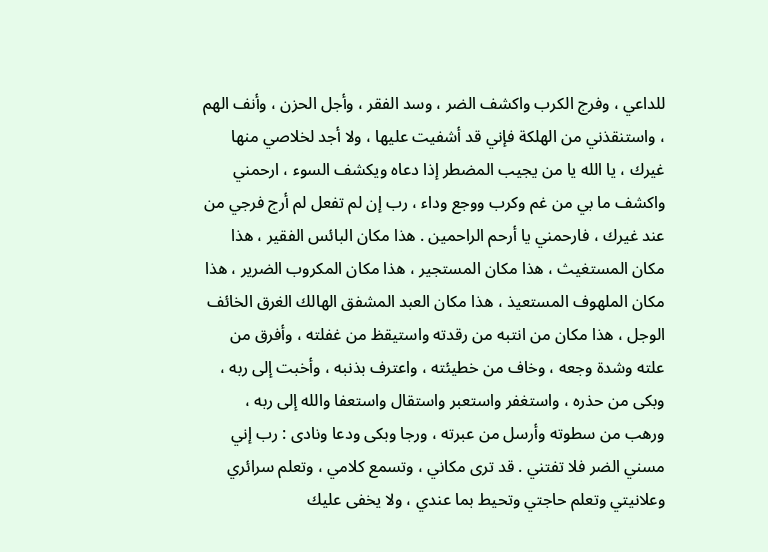للداعي ، وفرج الكرب واكشف الضر ، وسد الفقر ، وأجل الحزن ، وأنف الهم ، واستنقذني من الهلكة فإني قد أشفيت عليها ، ولا أجد لخلاصي منها غيرك ، يا الله يا من يجيب المضطر إذا دعاه ويكشف السوء ، ارحمني واكشف ما بي من غم وكرب ووجع وداء ، رب إن لم تفعل لم أرج فرجي من عند غيرك ، فارحمني يا أرحم الراحمين . هذا مكان البائس الفقير ، هذا مكان المستغيث ، هذا مكان المستجير ، هذا مكان المكروب الضرير ، هذا مكان الملهوف المستعيذ ، هذا مكان العبد المشفق الهالك الغرق الخائف الوجل ، هذا مكان من انتبه من رقدته واستيقظ من غفلته ، وأفرق من علته وشدة وجعه ، وخاف من خطيئته ، واعترف بذنبه ، وأخبت إلى ربه ، وبكى من حذره ، واستغفر واستعبر واستقال واستعفا والله إلى ربه ، ورهب من سطوته وأرسل من عبرته ، ورجا وبكى ودعا ونادى : رب إني مسني الضر فلا تفتني . قد ترى مكاني ، وتسمع كلامي ، وتعلم سرائري وعلانيتي وتعلم حاجتي وتحيط بما عندي ، ولا يخفى عليك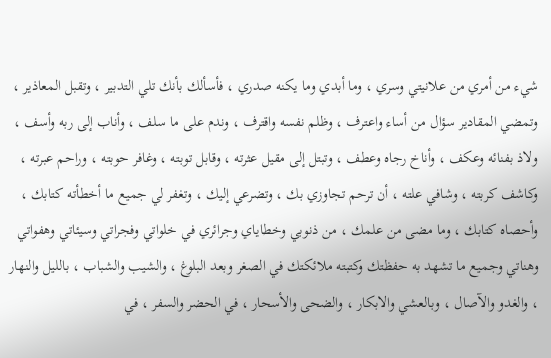شيء من أمري من علانيتي وسري ، وما أبدي وما يكنه صدري ، فأسألك بأنك تلي التدبير ، وتقبل المعاذير ، وتمضي المقادير سؤال من أساء واعترف ، وظلم نفسه واقترف ، وندم على ما سلف ، وأناب إلى ربه وأسف ، ولاذ بفنائه وعكف ، وأناخ رجاه وعطف ، وتبتل إلى مقيل عثرته ، وقابل توبته ، وغافر حوبته ، وراحم عبرته ، وكاشف كربته ، وشافي علته ، أن ترحم تجاوزي بك ، وتضرعي إليك ، وتغفر لي جميع ما أخطأته كتابك ، وأحصاه كتابك ، وما مضى من علمك ، من ذنوبي وخطاياي وجرائري في خلواتي وفجراتي وسيئاتي وهفواتي وهناتي وجميع ما تشهد به حفظتك وكتبته ملائكتك في الصغر وبعد البلوغ ، والشيب والشباب ، بالليل والنهار ، والغدو والآصال ، وبالعشي والابكار ، والضحى والأسحار ، في الحضر والسفر ، في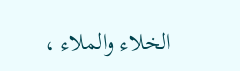الخلاء والملاء ،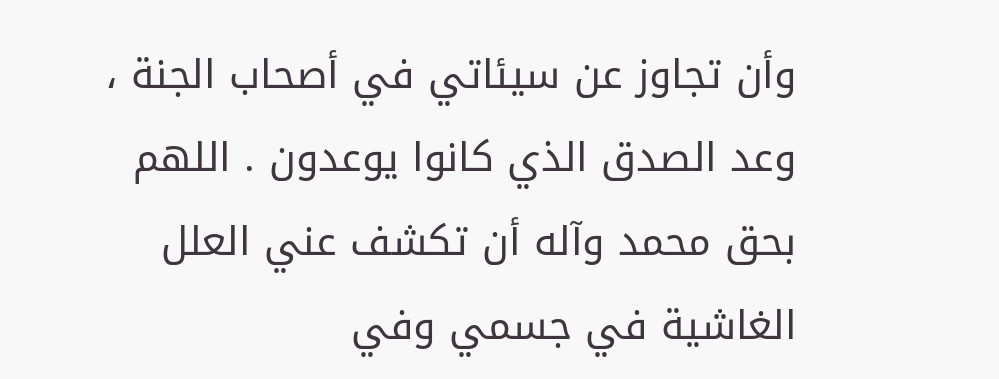وأن تجاوز عن سيئاتي في أصحاب الجنة ، وعد الصدق الذي كانوا يوعدون . اللهم بحق محمد وآله أن تكشف عني العلل الغاشية في جسمي وفي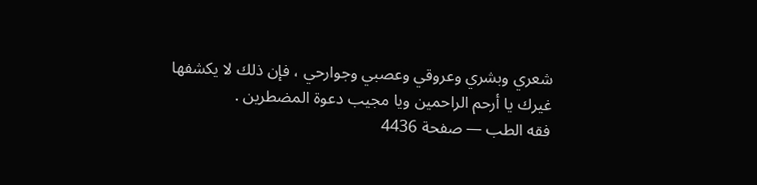شعري وبشري وعروقي وعصبي وجوارحي ، فإن ذلك لا يكشفها غيرك يا أرحم الراحمين ويا مجيب دعوة المضطرين .
فقه الطب — صفحة 4436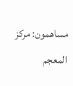مساهمون: مركز المعجم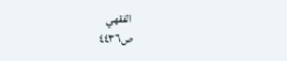الفقهي
ص٤٤٣٦